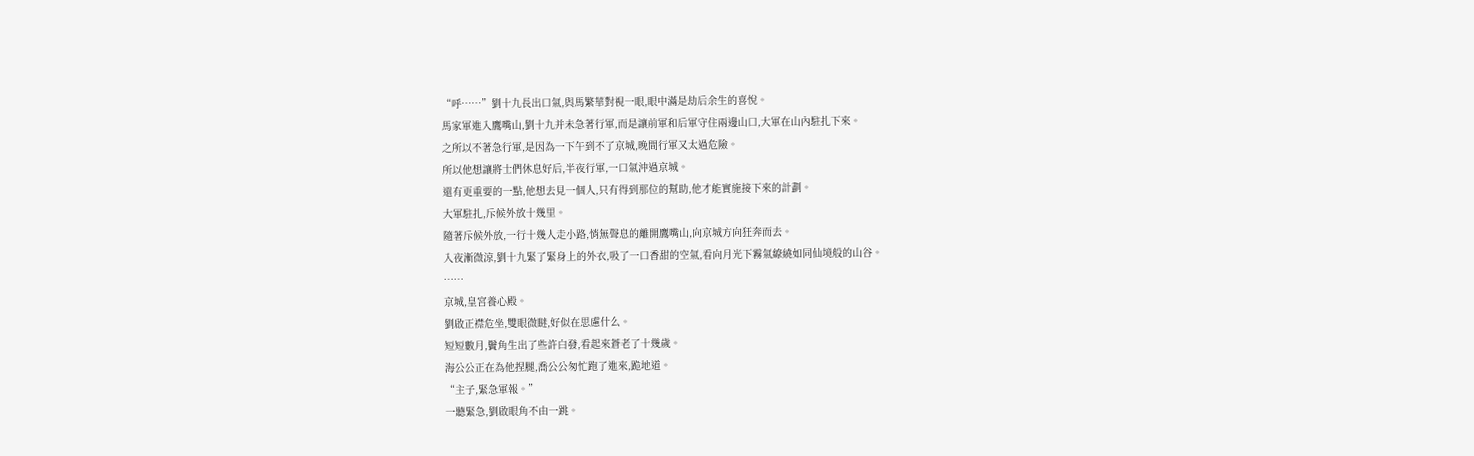“呼……”劉十九長出口氣,與馬繁華對視一眼,眼中滿是劫后余生的喜悅。
馬家軍進入鷹嘴山,劉十九并未急著行軍,而是讓前軍和后軍守住兩邊山口,大軍在山內駐扎下來。
之所以不著急行軍,是因為一下午到不了京城,晚間行軍又太過危險。
所以他想讓將士們休息好后,半夜行軍,一口氣沖過京城。
還有更重要的一點,他想去見一個人,只有得到那位的幫助,他才能實施接下來的計劃。
大軍駐扎,斥候外放十幾里。
隨著斥候外放,一行十幾人走小路,悄無聲息的離開鷹嘴山,向京城方向狂奔而去。
入夜漸微涼,劉十九緊了緊身上的外衣,吸了一口香甜的空氣,看向月光下霧氣繚繞如同仙境般的山谷。
……
京城,皇宮養心殿。
劉啟正襟危坐,雙眼微瞇,好似在思慮什么。
短短數月,鬢角生出了些許白發,看起來蒼老了十幾歲。
海公公正在為他捏腿,喬公公匆忙跑了進來,跪地道。
“主子,緊急軍報。”
一聽緊急,劉啟眼角不由一跳。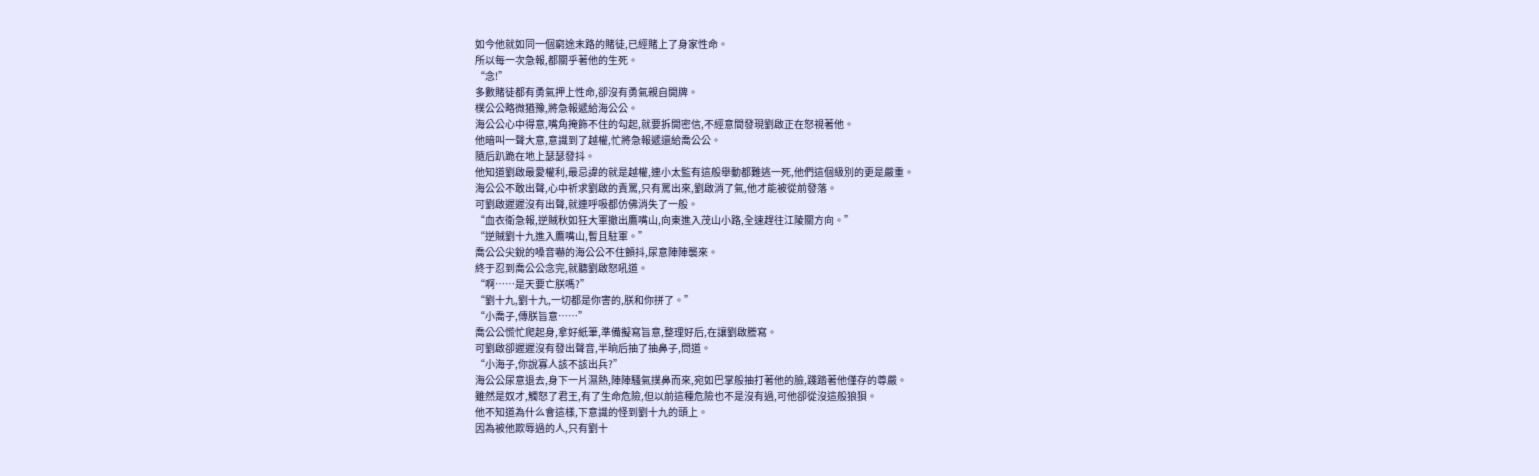如今他就如同一個窮途末路的賭徒,已經賭上了身家性命。
所以每一次急報,都關乎著他的生死。
“念!”
多數賭徒都有勇氣押上性命,卻沒有勇氣親自開牌。
樸公公略微猶豫,將急報遞給海公公。
海公公心中得意,嘴角掩飾不住的勾起,就要拆開密信,不經意間發現劉啟正在怒視著他。
他暗叫一聲大意,意識到了越權,忙將急報遞還給喬公公。
隨后趴跪在地上瑟瑟發抖。
他知道劉啟最愛權利,最忌諱的就是越權,連小太監有這般舉動都難逃一死,他們這個級別的更是嚴重。
海公公不敢出聲,心中祈求劉啟的責罵,只有罵出來,劉啟消了氣,他才能被從前發落。
可劉啟遲遲沒有出聲,就連呼吸都仿佛消失了一般。
“血衣衛急報,逆賊秋如狂大軍撤出鷹嘴山,向東進入茂山小路,全速趕往江陵關方向。”
“逆賊劉十九進入鷹嘴山,暫且駐軍。”
喬公公尖銳的嗓音嚇的海公公不住顫抖,尿意陣陣襲來。
終于忍到喬公公念完,就聽劉啟怒吼道。
“啊……是天要亡朕嗎?”
“劉十九,劉十九,一切都是你害的,朕和你拼了。”
“小喬子,傳朕旨意……”
喬公公慌忙爬起身,拿好紙筆,準備擬寫旨意,整理好后,在讓劉啟謄寫。
可劉啟卻遲遲沒有發出聲音,半晌后抽了抽鼻子,問道。
“小海子,你說寡人該不該出兵?”
海公公尿意退去,身下一片濕熱,陣陣騷氣撲鼻而來,宛如巴掌般抽打著他的臉,踐踏著他僅存的尊嚴。
雖然是奴才,觸怒了君王,有了生命危險,但以前這種危險也不是沒有過,可他卻從沒這般狼狽。
他不知道為什么會這樣,下意識的怪到劉十九的頭上。
因為被他欺辱過的人,只有劉十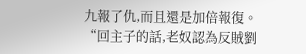九報了仇,而且還是加倍報復。
“回主子的話,老奴認為反賊劉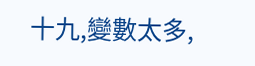十九,變數太多,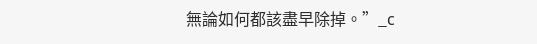無論如何都該盡早除掉。”_c